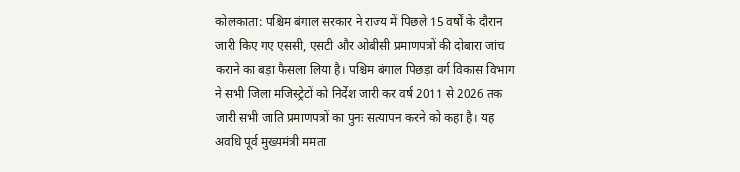कोलकाता: पश्चिम बंगाल सरकार ने राज्य में पिछले 15 वर्षों के दौरान जारी किए गए एससी, एसटी और ओबीसी प्रमाणपत्रों की दोबारा जांच कराने का बड़ा फैसला लिया है। पश्चिम बंगाल पिछड़ा वर्ग विकास विभाग ने सभी जिला मजिस्ट्रेटों को निर्देश जारी कर वर्ष 2011 से 2026 तक जारी सभी जाति प्रमाणपत्रों का पुनः सत्यापन करने को कहा है। यह अवधि पूर्व मुख्यमंत्री ममता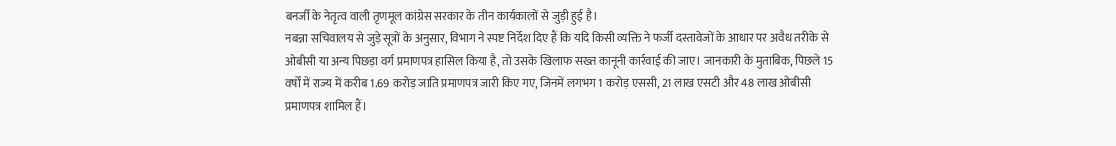बनर्जी के नेतृत्व वाली तृणमूल कांग्रेस सरकार के तीन कार्यकालों से जुड़ी हुई है।
नबन्ना सचिवालय से जुड़े सूत्रों के अनुसार, विभाग ने स्पष्ट निर्देश दिए हैं कि यदि किसी व्यक्ति ने फर्जी दस्तावेजों के आधार पर अवैध तरीके से ओबीसी या अन्य पिछड़ा वर्ग प्रमाणपत्र हासिल किया है, तो उसके खिलाफ सख्त कानूनी कार्रवाई की जाए। जानकारी के मुताबिक, पिछले 15 वर्षों में राज्य में करीब 1.69 करोड़ जाति प्रमाणपत्र जारी किए गए, जिनमें लगभग 1 करोड़ एससी, 21 लाख एसटी और 48 लाख ओबीसी प्रमाणपत्र शामिल हैं।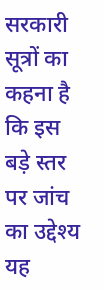सरकारी सूत्रों का कहना है कि इस बड़े स्तर पर जांच का उद्देश्य यह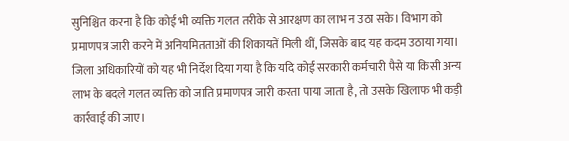सुनिश्चित करना है कि कोई भी व्यक्ति गलत तरीके से आरक्षण का लाभ न उठा सके। विभाग को प्रमाणपत्र जारी करने में अनियमितताओं की शिकायतें मिली थीं, जिसके बाद यह कदम उठाया गया। जिला अधिकारियों को यह भी निर्देश दिया गया है कि यदि कोई सरकारी कर्मचारी पैसे या किसी अन्य लाभ के बदले गलत व्यक्ति को जाति प्रमाणपत्र जारी करता पाया जाता है, तो उसके खिलाफ भी कड़ी कार्रवाई की जाए।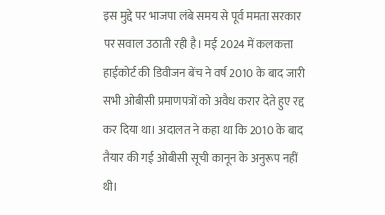इस मुद्दे पर भाजपा लंबे समय से पूर्व ममता सरकार पर सवाल उठाती रही है। मई 2024 में कलकत्ता हाईकोर्ट की डिवीजन बेंच ने वर्ष 2010 के बाद जारी सभी ओबीसी प्रमाणपत्रों को अवैध करार देते हुए रद्द कर दिया था। अदालत ने कहा था कि 2010 के बाद तैयार की गई ओबीसी सूची कानून के अनुरूप नहीं थी।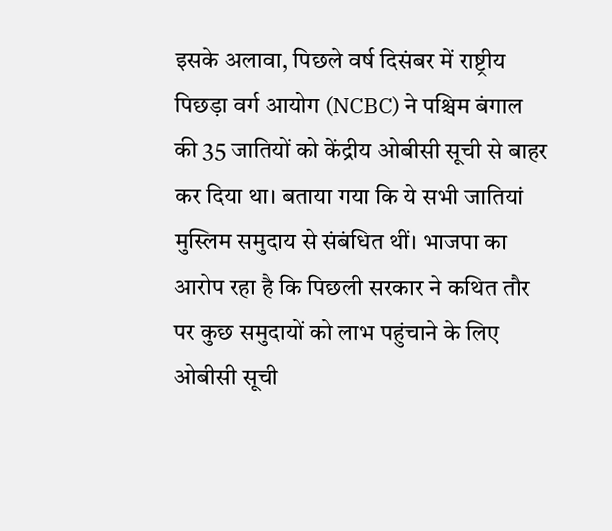इसके अलावा, पिछले वर्ष दिसंबर में राष्ट्रीय पिछड़ा वर्ग आयोग (NCBC) ने पश्चिम बंगाल की 35 जातियों को केंद्रीय ओबीसी सूची से बाहर कर दिया था। बताया गया कि ये सभी जातियां मुस्लिम समुदाय से संबंधित थीं। भाजपा का आरोप रहा है कि पिछली सरकार ने कथित तौर पर कुछ समुदायों को लाभ पहुंचाने के लिए ओबीसी सूची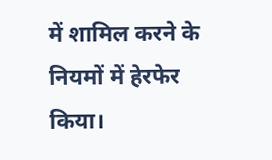में शामिल करने के नियमों में हेरफेर किया।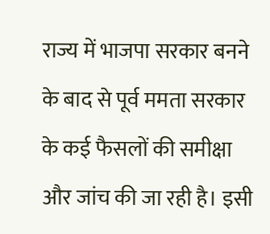राज्य में भाजपा सरकार बनने के बाद से पूर्व ममता सरकार के कई फैसलों की समीक्षा और जांच की जा रही है। इसी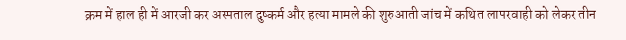क्रम में हाल ही में आरजी कर अस्पताल दुष्कर्म और हत्या मामले की शुरुआती जांच में कथित लापरवाही को लेकर तीन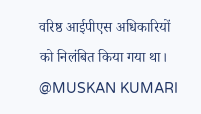वरिष्ठ आईपीएस अधिकारियों को निलंबित किया गया था।
@MUSKAN KUMARI